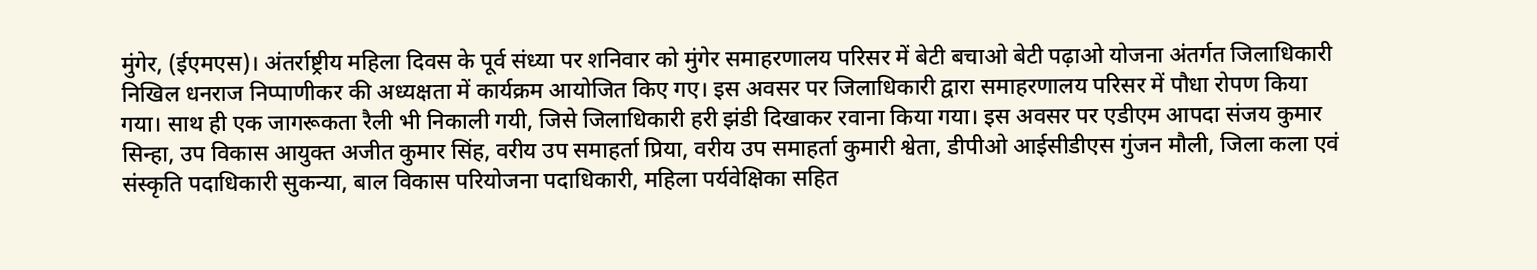मुंगेर, (ईएमएस)। अंतर्राष्ट्रीय महिला दिवस के पूर्व संध्या पर शनिवार को मुंगेर समाहरणालय परिसर में बेटी बचाओ बेटी पढ़ाओ योजना अंतर्गत जिलाधिकारी निखिल धनराज निप्पाणीकर की अध्यक्षता में कार्यक्रम आयोजित किए गए। इस अवसर पर जिलाधिकारी द्वारा समाहरणालय परिसर में पौधा रोपण किया गया। साथ ही एक जागरूकता रैली भी निकाली गयी, जिसे जिलाधिकारी हरी झंडी दिखाकर रवाना किया गया। इस अवसर पर एडीएम आपदा संजय कुमार सिन्हा, उप विकास आयुक्त अजीत कुमार सिंह, वरीय उप समाहर्ता प्रिया, वरीय उप समाहर्ता कुमारी श्वेता, डीपीओ आईसीडीएस गुंजन मौली, जिला कला एवं संस्कृति पदाधिकारी सुकन्या, बाल विकास परियोजना पदाधिकारी, महिला पर्यवेक्षिका सहित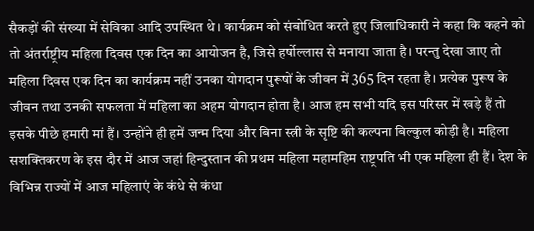सैकड़ों की संख्या में सेविका आदि उपस्थित थे। कार्यक्रम को संबोधित करते हुए जिलाधिकारी ने कहा कि कहने को तो अंतर्राष्ट्रीय महिला दिवस एक दिन का आयोजन है, जिसे हर्षोल्लास से मनाया जाता है। परन्तु देखा जाए तो महिला दिवस एक दिन का कार्यक्रम नहीं उनका योगदान पुरूषों के जीवन में 365 दिन रहता है। प्रत्येक पुरूष के जीवन तथा उनकी सफलता में महिला का अहम योगदान होता है। आज हम सभी यदि इस परिसर में खड़े हैं तो इसके पीछे हमारी मां हैं। उन्होंने ही हमें जन्म दिया और बिना स्त्री के सृष्टि की कल्पना बिल्कुल कोड़ी है। महिला सशक्तिकरण के इस दौर में आज जहां हिन्दुस्तान की प्रथम महिला महामहिम राष्ट्रपति भी एक महिला ही हैं। देश के विभिन्न राज्यों में आज महिलाएं के कंधे से कंधा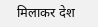मिलाकर देश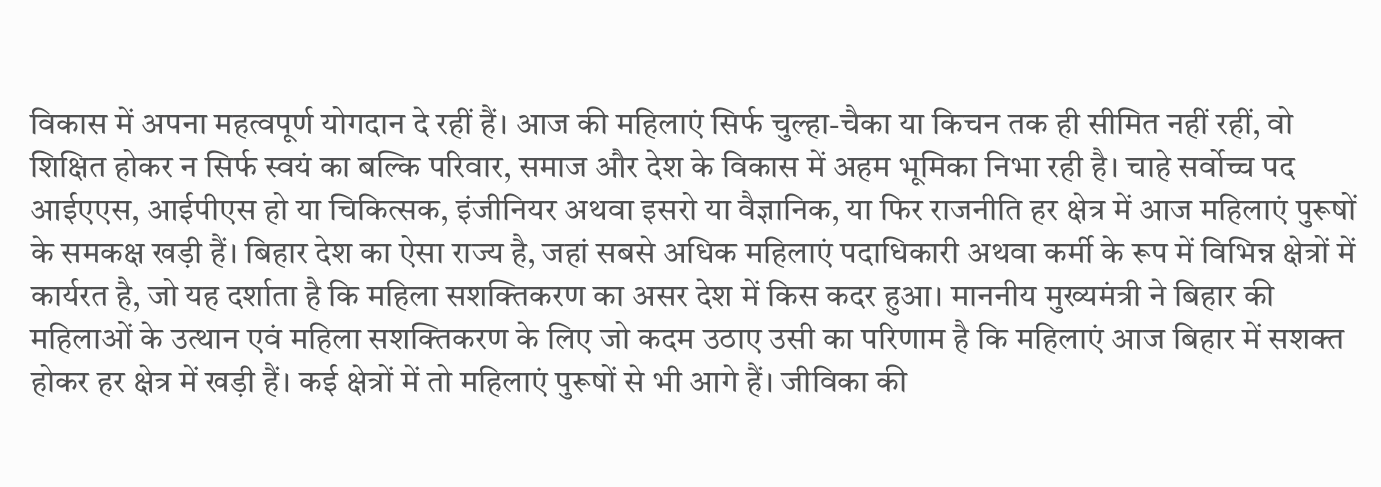विकास में अपना महत्वपूर्ण योगदान दे रहीं हैं। आज की महिलाएं सिर्फ चुल्हा-चैका या किचन तक ही सीमित नहीं रहीं, वो शिक्षित होकर न सिर्फ स्वयं का बल्कि परिवार, समाज और देश के विकास में अहम भूमिका निभा रही है। चाहे सर्वोच्च पद आईएएस, आईपीएस हो या चिकित्सक, इंजीनियर अथवा इसरो या वैज्ञानिक, या फिर राजनीति हर क्षेत्र में आज महिलाएं पुरूषों के समकक्ष खड़ी हैं। बिहार देश का ऐसा राज्य है, जहां सबसे अधिक महिलाएं पदाधिकारी अथवा कर्मी के रूप में विभिन्न क्षेत्रों में कार्यरत है, जो यह दर्शाता है कि महिला सशक्तिकरण का असर देश में किस कदर हुआ। माननीय मुख्यमंत्री ने बिहार की महिलाओं के उत्थान एवं महिला सशक्तिकरण के लिए जो कदम उठाए उसी का परिणाम है कि महिलाएं आज बिहार में सशक्त होकर हर क्षेत्र में खड़ी हैं। कई क्षेत्रों में तो महिलाएं पुरूषों से भी आगे हैं। जीविका की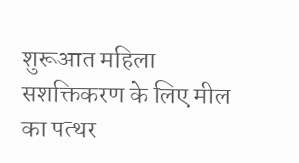शुरूआत महिला सशक्तिकरण के लिए मील का पत्थर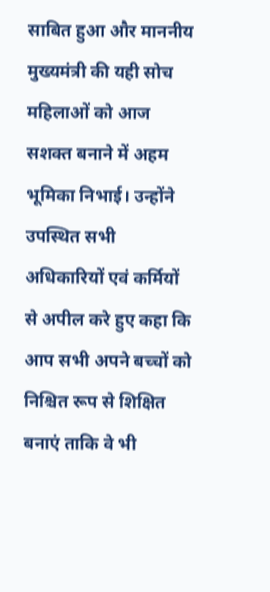साबित हुआ और माननीय मुख्यमंत्री की यही सोच महिलाओं को आज सशक्त बनाने में अहम भूमिका निभाई। उन्होंने उपस्थित सभी अधिकारियों एवं कर्मियों से अपील करे हुए कहा कि आप सभी अपने बच्चों को निश्चित रूप से शिक्षित बनाएं ताकि वे भी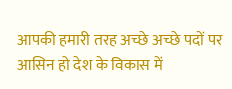आपकी हमारी तरह अच्छे अच्छे पदों पर आसिन हो देश के विकास में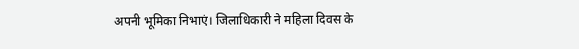अपनी भूमिका निभाएं। जिलाधिकारी ने महिला दिवस के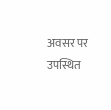अवसर पर उपस्थित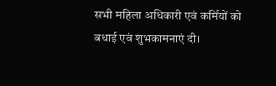सभी महिला अधिकारी एवं कर्मियों को बधाई एवं शुभकामनाएं दी।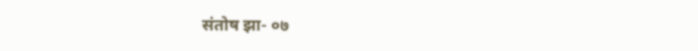संतोष झा- ०७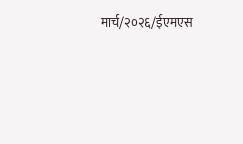मार्च/२०२६/ईएमएस